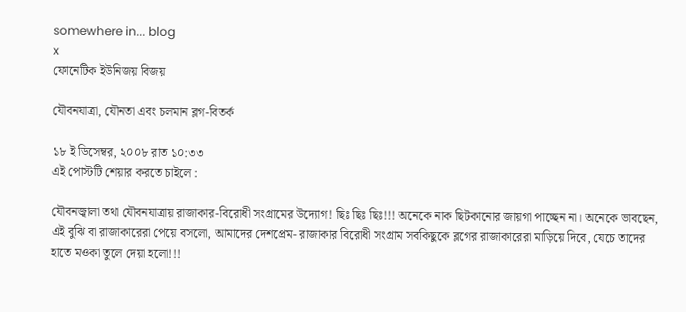somewhere in... blog
x
ফোনেটিক ইউনিজয় বিজয়

যৌবনযাত্রা, যৌনতা এবং চলমান ব্লগ-বিতর্ক

১৮ ই ডিসেম্বর, ২০০৮ রাত ১০:৩৩
এই পোস্টটি শেয়ার করতে চাইলে :

যৌবনজ্বালা তথা যৌবনযাত্রায় রাজাকার-বিরোধী সংগ্রামের উদ্যোগ! ছিঃ ছিঃ ছিঃ!!! অনেকে নাক ছিটকানোর জায়গা পাচ্ছেন না। অনেকে ভাবছেন, এই বুঝি বা রাজাকারেরা পেয়ে বসলো, আমাদের দেশপ্রেম- রাজাকার বিরোধী সংগ্রাম সবকিছুকে ব্লগের রাজাকারেরা মাড়িয়ে দিবে, যেচে তাদের হাতে মওকা তুলে দেয়া হলো!!!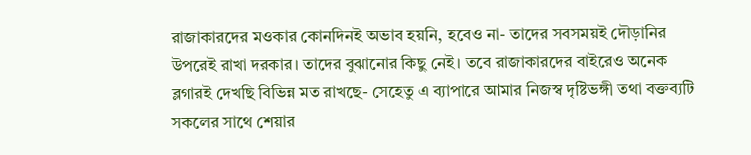রাজাকারদের মওকার কোনদিনই অভাব হয়নি, হবেও না- তাদের সবসময়ই দৌড়ানির উপরেই রাখা দরকার। তাদের বুঝানোর কিছু নেই। তবে রাজাকারদের বাইরেও অনেক ব্লগারই দেখছি বিভিন্ন মত রাখছে- সেহেতু এ ব্যাপারে আমার নিজস্ব দৃষ্টিভঙ্গী তথা বক্তব্যটি সকলের সাথে শেয়ার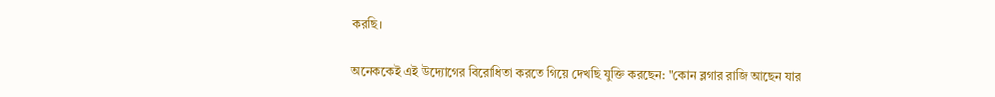করছি।

অনেককেই এই উদ্যোগের বিরোধিতা করতে গিয়ে দেখছি যুক্তি করছেন: "কোন ব্লগার রাজি আছেন যার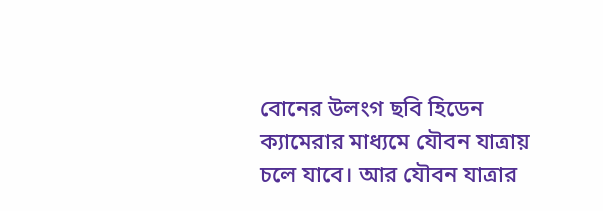বোনের উলংগ ছবি হিডেন ক্যামেরার মাধ্যমে যৌবন যাত্রায় চলে যাবে। আর যৌবন যাত্রার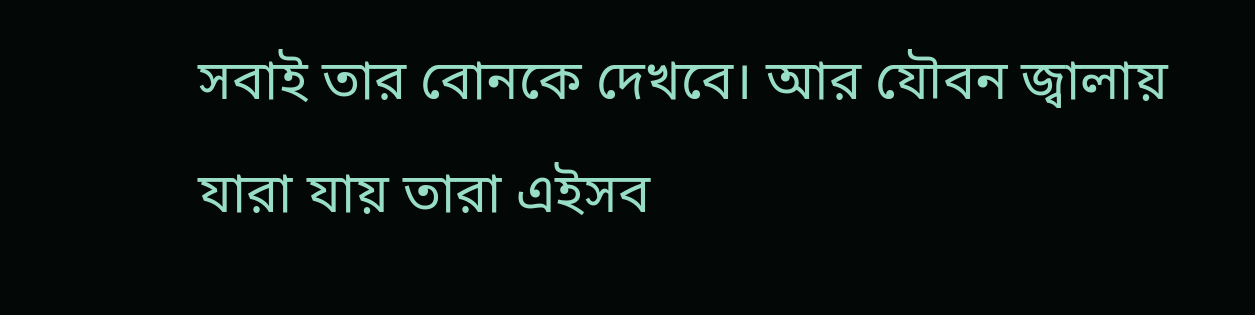সবাই তার বোনকে দেখবে। আর যৌবন জ্বালায় যারা যায় তারা এইসব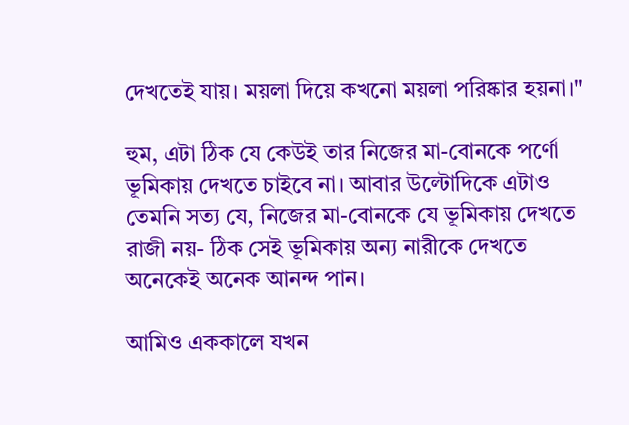দেখতেই যায়। ময়লা দিয়ে কখনো ময়লা পরিষ্কার হয়না।"

হুম, এটা ঠিক যে কেউই তার নিজের মা-বোনকে পর্ণো ভূমিকায় দেখতে চাইবে না। আবার উল্টোদিকে এটাও তেমনি সত্য যে, নিজের মা-বোনকে যে ভূমিকায় দেখতে রাজী নয়- ঠিক সেই ভূমিকায় অন্য নারীকে দেখতে অনেকেই অনেক আনন্দ পান।

আমিও এককালে যখন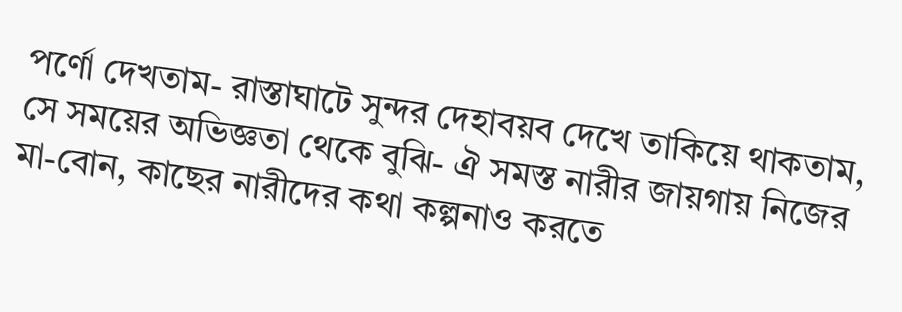পর্ণো দেখতাম- রাস্তাঘাটে সুন্দর দেহাবয়ব দেখে তাকিয়ে থাকতাম, সে সময়ের অভিজ্ঞতা থেকে বুঝি- ঐ সমস্ত নারীর জায়গায় নিজের মা-বোন, কাছের নারীদের কথা কল্পনাও করতে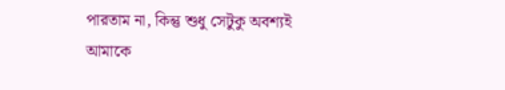পারতাম না, কিন্তু শুধু সেটুকু অবশ্যই আমাকে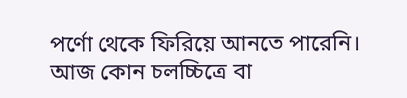পর্ণো থেকে ফিরিয়ে আনতে পারেনি। আজ কোন চলচ্চিত্রে বা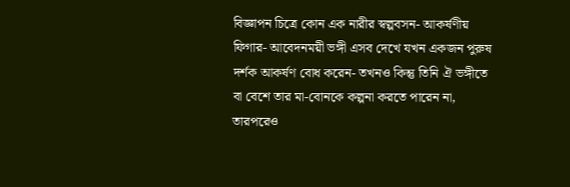বিজ্ঞাপন চিত্রে কোন এক নারীর স্বল্পবসন- আকর্ষণীয় ফিগার- আবেদনময়ী ভঙ্গী এসব দেখে যখন একজন পুরুষ দর্শক আকর্ষণ বোধ করেন- তখনও কিন্তু তিনি ঐ ভঙ্গীতে বা বেশে তার মা-বোনকে কল্পনা করতে পারেন না, তারপরেও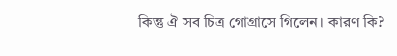কিন্তু ঐ সব চিত্র গোগ্রাসে গিলেন। কারণ কি?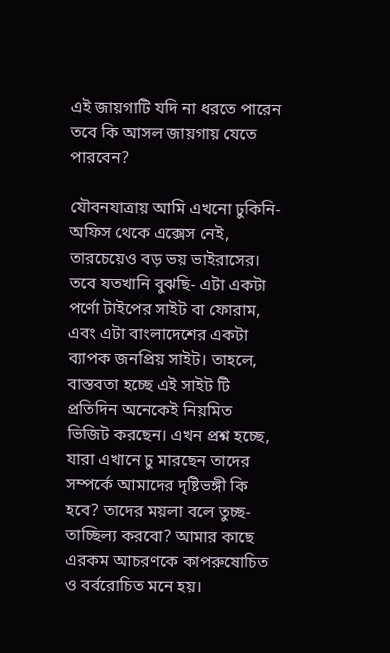এই জায়গাটি যদি না ধরতে পারেন তবে কি আসল জায়গায় যেতে পারবেন?

যৌবনযাত্রায় আমি এখনো ঢুকিনি- অফিস থেকে এক্সেস নেই, তারচেয়েও বড় ভয় ভাইরাসের। তবে যতখানি বুঝছি- এটা একটা পর্ণো টাইপের সাইট বা ফোরাম, এবং এটা বাংলাদেশের একটা ব্যাপক জনপ্রিয় সাইট। তাহলে, বাস্তবতা হচ্ছে এই সাইট টি প্রতিদিন অনেকেই নিয়মিত ভিজিট করছেন। এখন প্রশ্ন হচ্ছে, যারা এখানে ঢু মারছেন তাদের সম্পর্কে আমাদের দৃষ্টিভঙ্গী কি হবে? তাদের ময়লা বলে তুচ্ছ-তাচ্ছিল্য করবো? আমার কাছে এরকম আচরণকে কাপরুষোচিত ও বর্বরোচিত মনে হয়।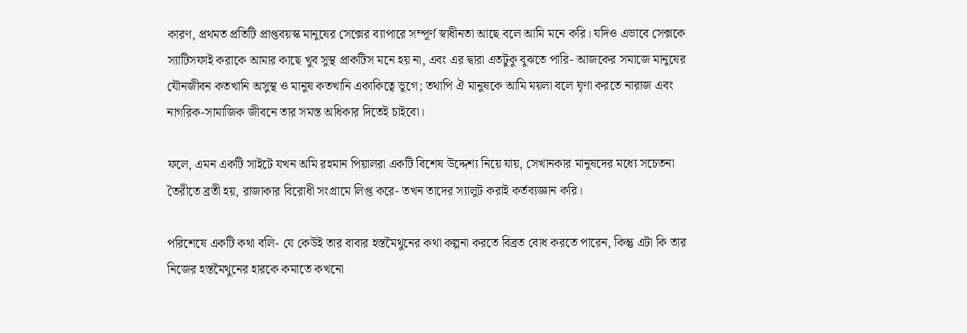কারণ, প্রথমত প্রতিটি প্রাপ্তবয়স্ক মানুষের সেক্সের ব্যাপারে সম্পূর্ণ স্বাধীনতা আছে বলে আমি মনে করি। যদিও এভাবে সেক্সকে স্যাটিসফাই করাকে আমার কাছে খুব সুস্থ প্রাকটিস মনে হয় না, এবং এর দ্বারা এতটুকু বুঝতে পারি- আজকের সমাজে মানুষের যৌনজীবন কতখানি অসুস্থ ও মানুষ কতখানি একাকিত্বে ভুগে; তথাপি ঐ মানুষকে আমি ময়লা বলে ঘৃণা করতে নারাজ এবং নাগরিক-সামাজিক জীবনে তার সমস্ত অধিকার দিতেই চাইবো।

ফলে, এমন একটি সাইটে যখন অমি রহমান পিয়ালরা একটি বিশেষ উদ্দেশ্য নিয়ে যায়, সেখানকার মানুষদের মধ্যে সচেতনা তৈরীতে ব্রতী হয়, রাজাকার বিরোধী সংগ্রামে লিপ্ত করে- তখন তাদের স্যালুট করাই কর্তব্যজ্ঞান করি।

পরিশেষে একটি কথা বলি- যে কেউই তার বাবার হস্তমৈথুনের কথা কল্পনা করতে বিব্রত বোধ করতে পারেন, কিন্তু এটা কি তার নিজের হস্তমৈথুনের হারকে কমাতে কখনো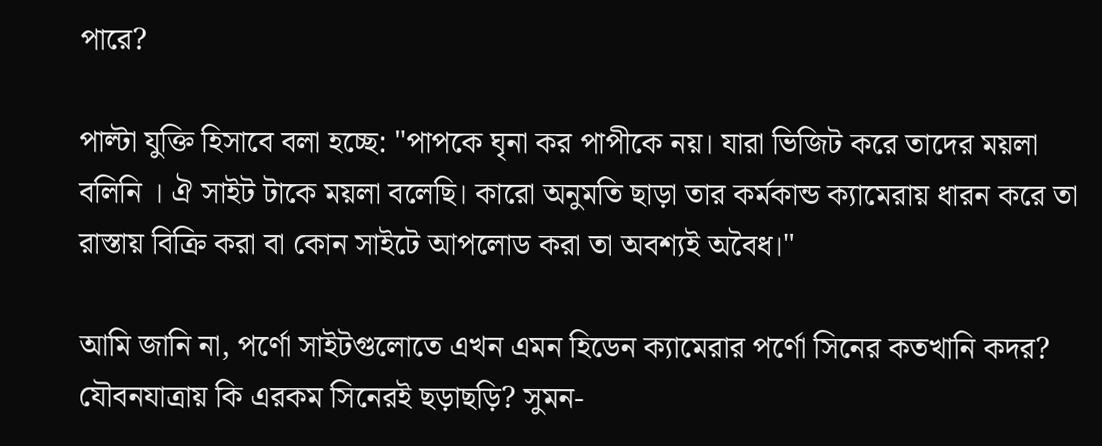পারে?

পাল্টা যুক্তি হিসাবে বলা হচ্ছে: "পাপকে ঘৃনা কর পাপীকে নয়। যারা ভিজিট করে তাদের ময়লা বলিনি । ঐ সাইট টাকে ময়লা বলেছি। কারো অনুমতি ছাড়া তার কর্মকান্ড ক্যামেরায় ধারন করে তা রাস্তায় বিক্রি করা বা কোন সাইটে আপলোড করা তা অবশ্যই অবৈধ।"

আমি জানি না, পর্ণো সাইটগুলোতে এখন এমন হিডেন ক্যামেরার পর্ণো সিনের কতখানি কদর? যৌবনযাত্রায় কি এরকম সিনেরই ছড়াছড়ি? সুমন-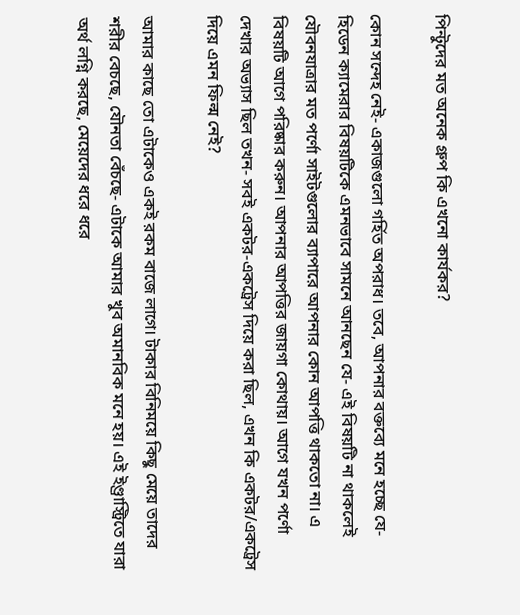পিন্টুদের মত অনেক গ্রুপ কি এখনো কার্যকর?

কোন সন্দেহ নেই- একাজগুলো গর্হিত অপরাধ। তবে, আপনার বক্তব্যে মনে হচ্ছে যে- হিডেন ক্যামেরার বিষয়টিকে এমনভাবে সামনে আনছেন যে- এই বিষয়টি না থাকলেই যৌবনযাত্রার মত পর্ণো সাইটগুলোর ব্যাপারে আপনার কোন আপত্তি থাকতো না। এ বিষয়টি আগে পরিষ্কার করুন। আপনার আপত্তির জায়গা কোথায়। আগে যখন পর্ণো দেখার অভ্যাস ছিল তখন- সবই একটর-একট্রেস দিয়ে করা ছিল, এখন কি একটর/একট্রেস দিয়ে এমন ফিল্ম নেই?

আমার কাছে তো এটাকেও একই রকম বাজে লাগে। টাকার বিনিময়ে কিছু মেয়ে তাদের শরীর বেচছে, যৌনতা বেঁচছে- এটাকে আমার খুব অমানবিক মনে হয়। এই ইণ্ড্রাস্ট্রিতে যারা অর্থ লগ্নি করছে, মেয়েদের ধরে ধরে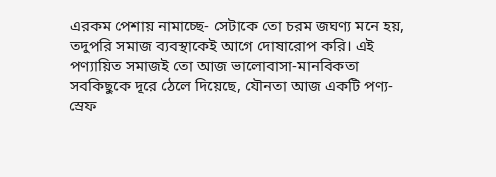এরকম পেশায় নামাচ্ছে- সেটাকে তো চরম জঘণ্য মনে হয়, তদুপরি সমাজ ব্যবস্থাকেই আগে দোষারোপ করি। এই পণ্যায়িত সমাজই তো আজ ভালোবাসা-মানবিকতা সবকিছুকে দূরে ঠেলে দিয়েছে, যৌনতা আজ একটি পণ্য- স্রেফ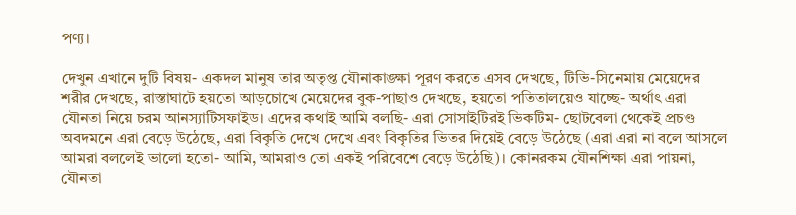পণ্য।

দেখুন এখানে দুটি বিষয়- একদল মানুষ তার অতৃপ্ত যৌনাকাঙ্ক্ষা পূরণ করতে এসব দেখছে, টিভি-সিনেমায় মেয়েদের শরীর দেখছে, রাস্তাঘাটে হয়তো আড়চোখে মেয়েদের বুক-পাছাও দেখছে, হয়তো পতিতালয়েও যাচ্ছে- অর্থাৎ এরা যৌনতা নিয়ে চরম আনস্যাটিসফাইড। এদের কথাই আমি বলছি- এরা সোসাইটিরই ভিকটিম- ছোটবেলা থেকেই প্রচণ্ড অবদমনে এরা বেড়ে উঠেছে, এরা বিকৃতি দেখে দেখে এবং বিকৃতির ভিতর দিয়েই বেড়ে উঠেছে (এরা এরা না বলে আসলে আমরা বললেই ভালো হতো- আমি, আমরাও তো একই পরিবেশে বেড়ে উঠেছি)। কোনরকম যৌনশিক্ষা এরা পায়না, যৌনতা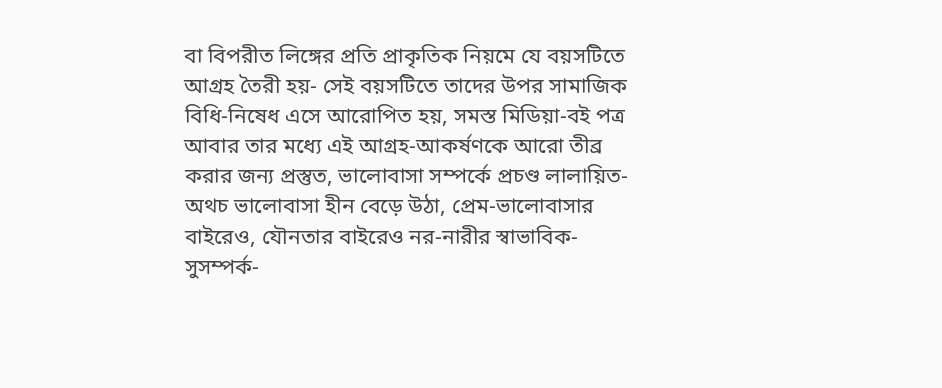বা বিপরীত লিঙ্গের প্রতি প্রাকৃতিক নিয়মে যে বয়সটিতে আগ্রহ তৈরী হয়- সেই বয়সটিতে তাদের উপর সামাজিক বিধি-নিষেধ এসে আরোপিত হয়, সমস্ত মিডিয়া-বই পত্র আবার তার মধ্যে এই আগ্রহ-আকর্ষণকে আরো তীব্র করার জন্য প্রস্তুত, ভালোবাসা সম্পর্কে প্রচণ্ড লালায়িত- অথচ ভালোবাসা হীন বেড়ে উঠা, প্রেম-ভালোবাসার বাইরেও, যৌনতার বাইরেও নর-নারীর স্বাভাবিক-সুসম্পর্ক-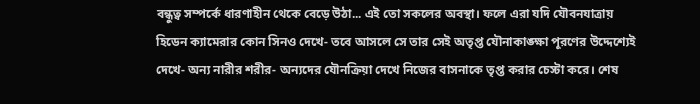বন্ধুত্ব সম্পর্কে ধারণাহীন থেকে বেড়ে উঠা... এই তো সকলের অবস্থা। ফলে এরা যদি যৌবনযাত্রায় হিডেন ক্যামেরার কোন সিনও দেখে- তবে আসলে সে তার সেই অতৃপ্ত যৌনাকাঙ্ক্ষা পূরণের উদ্দেশ্যেই দেখে- অন্য নারীর শরীর- অন্যদের যৌনক্রিয়া দেখে নিজের বাসনাকে তৃপ্ত করার চেস্টা করে। শেষ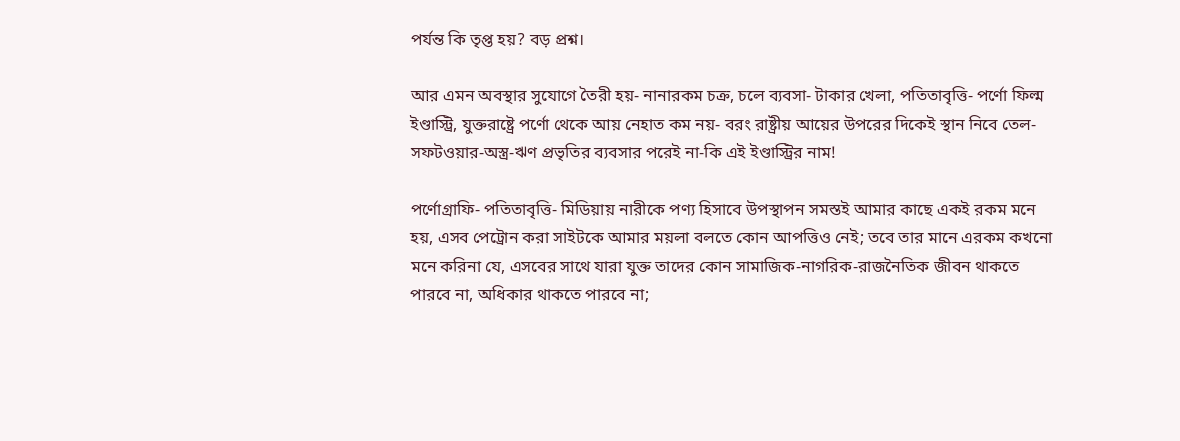পর্যন্ত কি তৃপ্ত হয়? বড় প্রশ্ন।

আর এমন অবস্থার সুযোগে তৈরী হয়- নানারকম চক্র, চলে ব্যবসা- টাকার খেলা, পতিতাবৃত্তি- পর্ণো ফিল্ম ইণ্ডাস্ট্রি, যুক্তরাষ্ট্রে পর্ণো থেকে আয় নেহাত কম নয়- বরং রাষ্ট্রীয় আয়ের উপরের দিকেই স্থান নিবে তেল-সফটওয়ার-অস্ত্র-ঋণ প্রভৃতির ব্যবসার পরেই না-কি এই ইণ্ডাস্ট্রির নাম!

পর্ণোগ্রাফি- পতিতাবৃত্তি- মিডিয়ায় নারীকে পণ্য হিসাবে উপস্থাপন সমস্তই আমার কাছে একই রকম মনে হয়, এসব পেট্রোন করা সাইটকে আমার ময়লা বলতে কোন আপত্তিও নেই; তবে তার মানে এরকম কখনো মনে করিনা যে, এসবের সাথে যারা যুক্ত তাদের কোন সামাজিক-নাগরিক-রাজনৈতিক জীবন থাকতে পারবে না, অধিকার থাকতে পারবে না;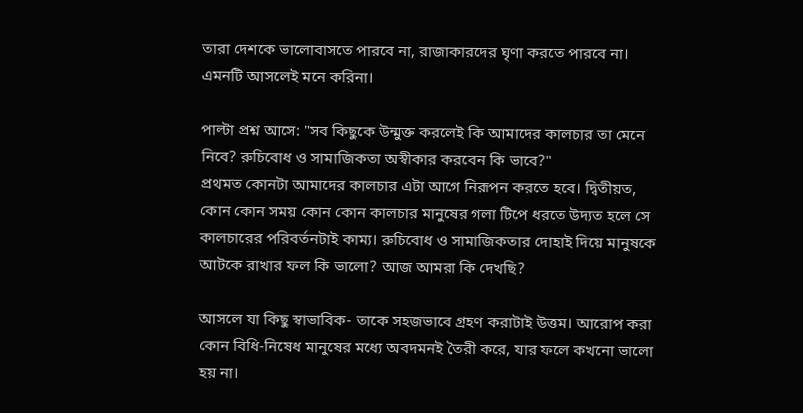তারা দেশকে ভালোবাসতে পারবে না, রাজাকারদের ঘৃণা করতে পারবে না। এমনটি আসলেই মনে করিনা।

পাল্টা প্রশ্ন আসে: "সব কিছুকে উন্মুক্ত করলেই কি আমাদের কালচার তা মেনে নিবে? রুচিবোধ ও সামাজিকতা অস্বীকার করবেন কি ভাবে?"
প্রথমত কোনটা আমাদের কালচার এটা আগে নিরূপন করতে হবে। দ্বিতীয়ত, কোন কোন সময় কোন কোন কালচার মানুষের গলা টিপে ধরতে উদ্যত হলে সে কালচারের পরিবর্তনটাই কাম্য। রুচিবোধ ও সামাজিকতার দোহাই দিয়ে মানুষকে আটকে রাখার ফল কি ভালো? আজ আমরা কি দেখছি?

আসলে যা কিছু স্বাভাবিক- তাকে সহজভাবে গ্রহণ করাটাই উত্তম। আরোপ করা কোন বিধি-নিষেধ মানুষের মধ্যে অবদমনই তৈরী করে, যার ফলে কখনো ভালো হয় না।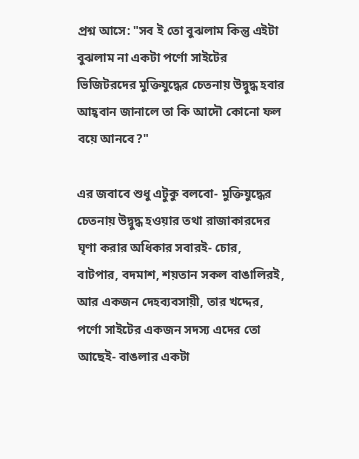প্রশ্ন আসে: "সব ই তো বুঝলাম কিন্তু এইটা বুঝলাম না একটা পর্ণো সাইটের ভিজিটরদের মুক্তিযুদ্ধের চেতনায় উদ্বুদ্ধ হবার আহ্ববান জানালে তা কি আদৌ কোনো ফল বয়ে আনবে?"

এর জবাবে শুধু এটুকু বলবো- মুক্তিযুদ্ধের চেতনায় উদ্বুদ্ধ হওয়ার তথা রাজাকারদের ঘৃণা করার অধিকার সবারই- চোর, বাটপার, বদমাশ, শয়তান সকল বাঙালিরই, আর একজন দেহব্যবসায়ী, তার খদ্দের, পর্ণো সাইটের একজন সদস্য এদের তো আছেই- বাঙলার একটা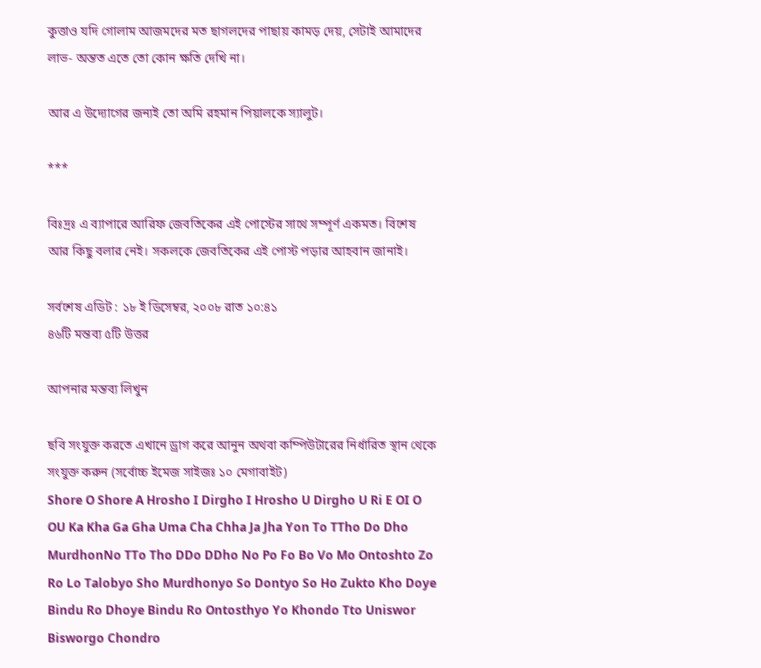কুত্তাও যদি গোলাম আজমদের মত ছাগলদের পাছায় কামড় দেয়, সেটাই আমাদের লাভ- অন্তত এতে তো কোন ক্ষতি দেখি না।

আর এ উদ্যোগের জন্যই তো অমি রহমান পিয়ালকে স্যালুট।

***

বিঃদ্রঃ এ ব্যাপারে আরিফ জেবতিকের এই পোস্টের সাথে সম্পূর্ণ একমত। বিশেষ আর কিছু বলার নেই। সকলকে জেবতিকের এই পোস্ট পড়ার আহবান জানাই।

সর্বশেষ এডিট : ১৮ ই ডিসেম্বর, ২০০৮ রাত ১০:৪১
৪৬টি মন্তব্য ৫টি উত্তর

আপনার মন্তব্য লিখুন

ছবি সংযুক্ত করতে এখানে ড্রাগ করে আনুন অথবা কম্পিউটারের নির্ধারিত স্থান থেকে সংযুক্ত করুন (সর্বোচ্চ ইমেজ সাইজঃ ১০ মেগাবাইট)
Shore O Shore A Hrosho I Dirgho I Hrosho U Dirgho U Ri E OI O OU Ka Kha Ga Gha Uma Cha Chha Ja Jha Yon To TTho Do Dho MurdhonNo TTo Tho DDo DDho No Po Fo Bo Vo Mo Ontoshto Zo Ro Lo Talobyo Sho Murdhonyo So Dontyo So Ho Zukto Kho Doye Bindu Ro Dhoye Bindu Ro Ontosthyo Yo Khondo Tto Uniswor Bisworgo Chondro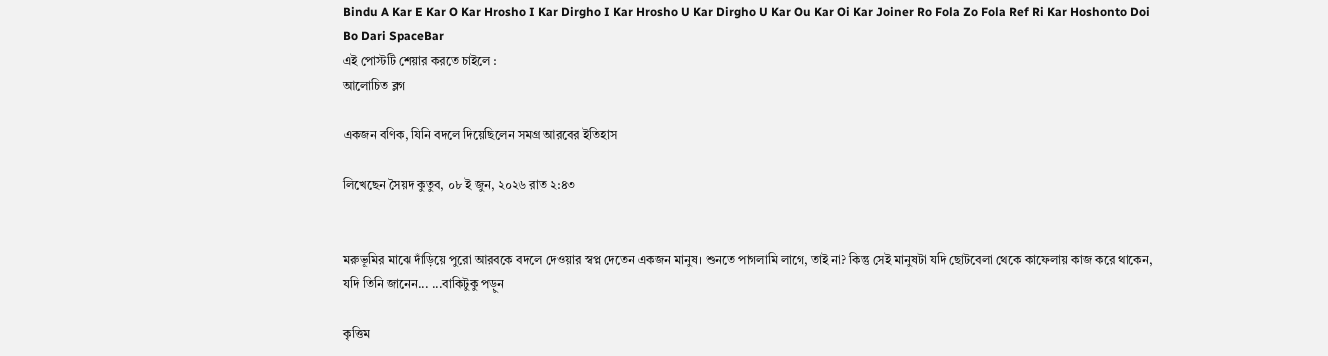Bindu A Kar E Kar O Kar Hrosho I Kar Dirgho I Kar Hrosho U Kar Dirgho U Kar Ou Kar Oi Kar Joiner Ro Fola Zo Fola Ref Ri Kar Hoshonto Doi Bo Dari SpaceBar
এই পোস্টটি শেয়ার করতে চাইলে :
আলোচিত ব্লগ

একজন বণিক, যিনি বদলে দিয়েছিলেন সমগ্র আরবের ইতিহাস

লিখেছেন সৈয়দ কুতুব, ০৮ ই জুন, ২০২৬ রাত ২:৪৩


মরুভূমির মাঝে দাঁড়িয়ে পুরো আরবকে বদলে দেওয়ার স্বপ্ন দেতেন একজন মানুষ। শুনতে পাগলামি লাগে, তাই না? কিন্তু সেই মানুষটা যদি ছোটবেলা থেকে কাফেলায় কাজ করে থাকেন, যদি তিনি জানেন... ...বাকিটুকু পড়ুন

কৃত্তিম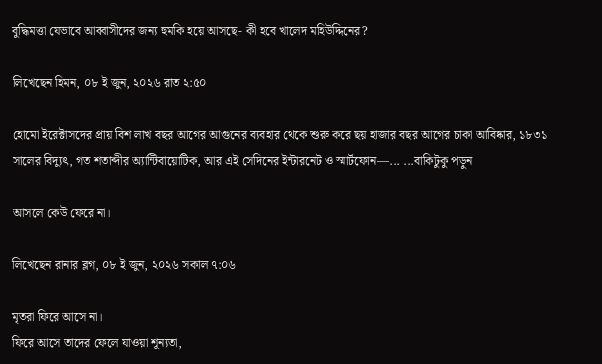বুদ্ধিমত্তা যেভাবে আব্বাসীদের জন্য হুমকি হয়ে আসছে- কী হবে খালেদ মহিউদ্দিনের?

লিখেছেন হিমন, ০৮ ই জুন, ২০২৬ রাত ২:৫০

হোমো ইরেক্টাসদের প্রায় বিশ লাখ বছর আগের আগুনের ব্যবহার থেকে শুরু করে ছয় হাজার বছর আগের চাকা আবিষ্কার, ১৮৩১ সালের বিদ্যুৎ, গত শতাব্দীর অ্যান্টিবায়োটিক, আর এই সেদিনের ইন্টারনেট ও স্মার্টফোন—... ...বাকিটুকু পড়ুন

আসলে কেউ ফেরে না।

লিখেছেন রানার ব্লগ, ০৮ ই জুন, ২০২৬ সকাল ৭:০৬

মৃতরা ফিরে আসে না।
ফিরে আসে তাদের ফেলে যাওয়া শূন্যতা,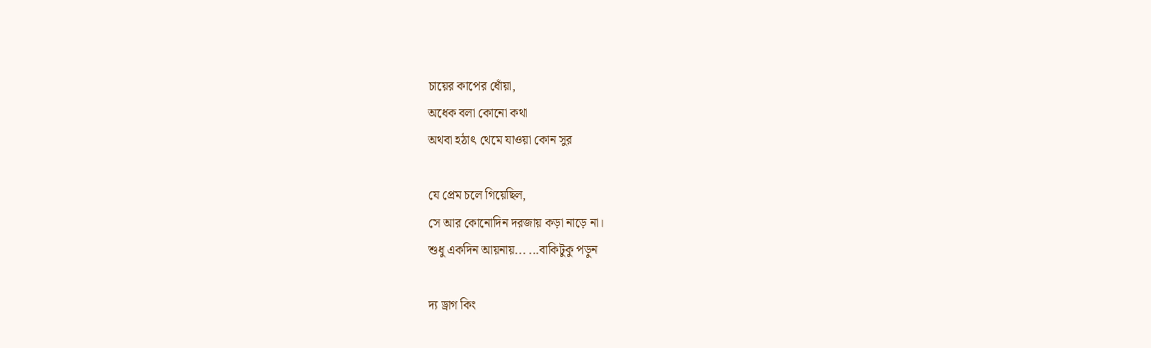চায়ের কাপের ধোঁয়া,
অধেক বলা কোনো কথা
অথবা হঠাৎ থেমে যাওয়া কোন সুর

যে প্রেম চলে গিয়েছিল,
সে আর কোনোদিন দরজায় কড়া নাড়ে না।
শুধু একদিন আয়নায়... ...বাকিটুকু পড়ুন

দ্য ড্রাগ কিং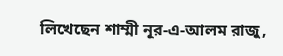লিখেছেন শাম্মী নূর-এ-আলম রাজু,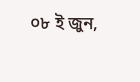০৮ ই জুন,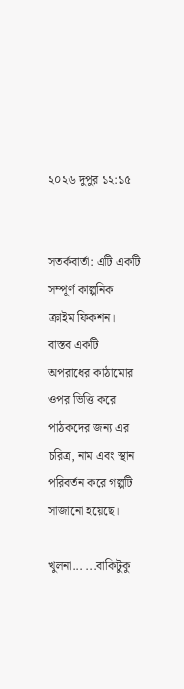২০২৬ দুপুর ১২:১৫


সতর্কবার্তা: এটি একটি সম্পূর্ণ কাল্পনিক ক্রাইম ফিকশন। বাস্তব একটি অপরাধের কাঠামোর ওপর ভিত্তি করে পাঠকদের জন্য এর চরিত্র, নাম এবং স্থান পরিবর্তন করে গল্পটি সাজানো হয়েছে।

খুলনা... ...বাকিটুকু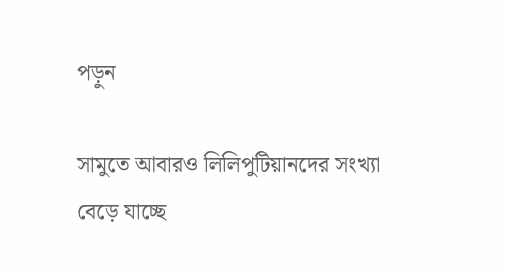পড়ুন

সামুতে আবারও লিলিপুটিয়ানদের সংখ্যা বেড়ে যাচ্ছে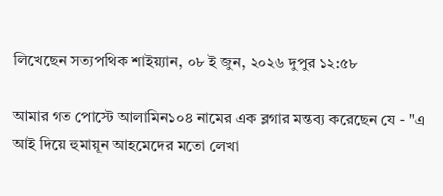লিখেছেন সত্যপথিক শাইয়্যান, ০৮ ই জুন, ২০২৬ দুপুর ১২:৫৮

আমার গত পোস্টে আলামিন১০৪ নামের এক ব্লগার মন্তব্য করেছেন যে - "এ আই দিয়ে হুমায়ূন আহমেদের মতো লেখা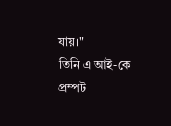যায়।"
তিনি এ আই-কে প্রম্পট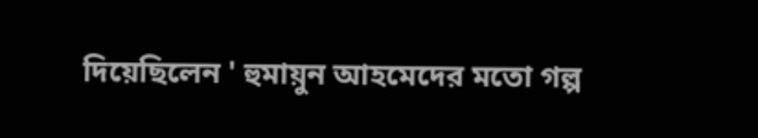দিয়েছিলেন ' হুমায়ুন আহমেদের মতো গল্প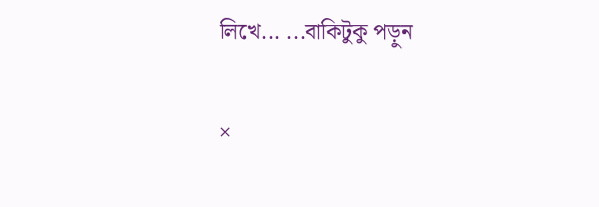লিখে... ...বাকিটুকু পড়ুন

×